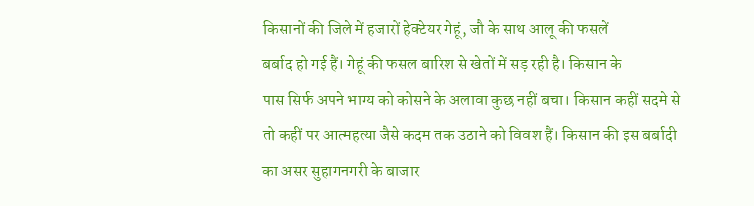किसानों की जिले में हजारों हेक्टेयर गेहूं, जौ के साथ आलू की फसलें
बर्बाद हो गई हैं। गेहूं की फसल बारिश से खेतों में सड़ रही है। किसान के
पास सिर्फ अपने भाग्य को कोसने के अलावा कुछ नहीं बचा। किसान कहीं सदमे से
तो कहीं पर आत्महत्या जैसे कदम तक उठाने को विवश हैं। किसान की इस बर्बादी
का असर सुहागनगरी के बाजार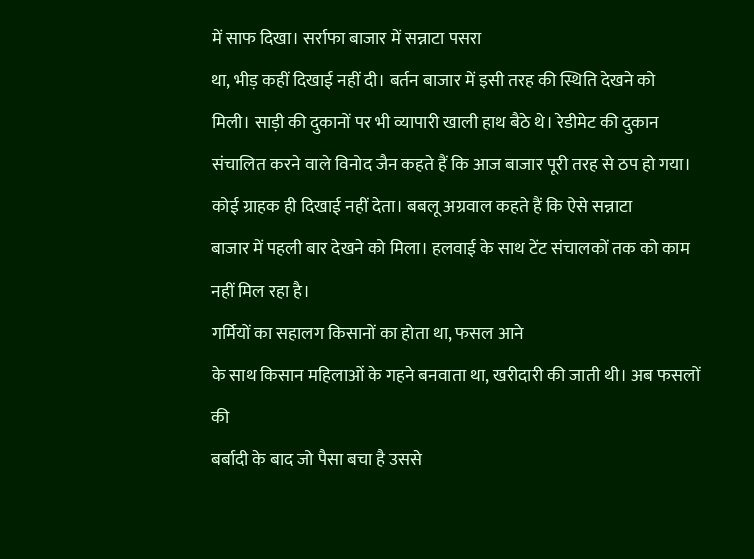में साफ दिखा। सर्राफा बाजार में सन्नाटा पसरा
था, भीड़ कहीं दिखाई नहीं दी। बर्तन बाजार में इसी तरह की स्थिति देखने को
मिली। साड़ी की दुकानों पर भी व्यापारी खाली हाथ बैठे थे। रेडीमेट की दुकान
संचालित करने वाले विनोद जैन कहते हैं कि आज बाजार पूरी तरह से ठप हो गया।
कोई ग्राहक ही दिखाई नहीं देता। बबलू अग्रवाल कहते हैं कि ऐसे सन्नाटा
बाजार में पहली बार देखने को मिला। हलवाई के साथ टेंट संचालकों तक को काम
नहीं मिल रहा है।
गर्मियों का सहालग किसानों का होता था, फसल आने
के साथ किसान महिलाओं के गहने बनवाता था, खरीदारी की जाती थी। अब फसलों की
बर्बादी के बाद जो पैसा बचा है उससे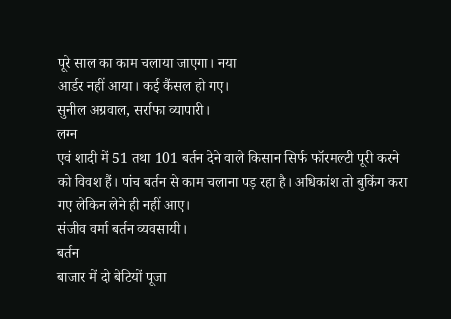पूरे साल का काम चलाया जाएगा। नया
आर्डर नहीं आया। कई कैंसल हो गए।
सुनील अग्रवाल, सर्राफा व्यापारी।
लग्न
एवं शादी में 51 तथा 101 बर्तन देने वाले किसान सिर्फ फॉरमल्टी पूरी करने
को विवश हैं। पांच बर्तन से काम चलाना पड़ रहा है। अधिकांश तो बुकिंग करा
गए लेकिन लेने ही नहीं आए।
संजीव वर्मा बर्तन व्यवसायी।
बर्तन
बाजार में दो बेटियों पूजा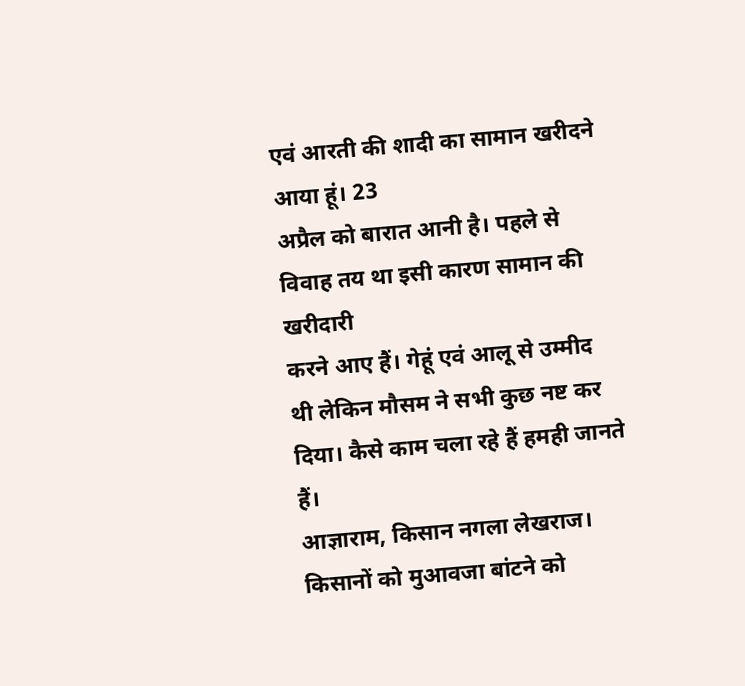एवं आरती की शादी का सामान खरीदने आया हूं। 23
अप्रैल को बारात आनी है। पहले से विवाह तय था इसी कारण सामान की खरीदारी
करने आए हैं। गेहूं एवं आलू से उम्मीद थी लेकिन मौसम ने सभी कुछ नष्ट कर
दिया। कैसे काम चला रहे हैं हमही जानते हैं।
आज्ञाराम, किसान नगला लेखराज।
किसानों को मुआवजा बांटने को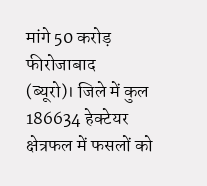मांगे 50 करोड़
फीरोजाबाद
(ब्यूरो)। जिले में कुल 186634 हेक्टेयर क्षेत्रफल में फसलों को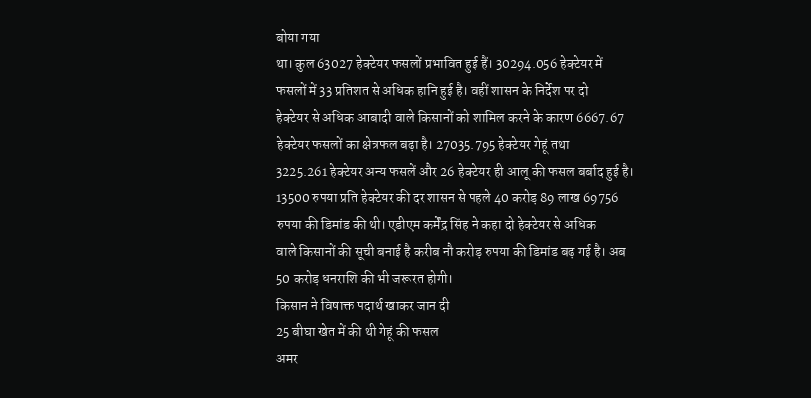बोया गया
था। कुल 63027 हेक्टेयर फसलों प्रभावित हुई हैं। 30294.056 हेक्टेयर में
फसलों में 33 प्रतिशत से अधिक हानि हुई है। वहीं शासन के निर्देश पर दो
हेक्टेयर से अधिक आबादी वाले किसानों को शामिल करने के कारण 6667.67
हेक्टेयर फसलों का क्षेत्रफल बढ़ा है। 27035.795 हेक्टेयर गेहूं तथा
3225.261 हेक्टेयर अन्य फसलें और 26 हेक्टेयर ही आलू की फसल बर्बाद हुई है।
13500 रुपया प्रति हेक्टेयर की दर शासन से पहले 40 करोड़ 89 लाख 69756
रुपया की डिमांड की थी। एडीएम कर्मेंद्र सिंह ने कहा दो हेक्टेयर से अधिक
वाले किसानों की सूची बनाई है करीब नौ करोड़ रुपया की डिमांड बढ़ गई है। अब
50 करोड़ धनराशि की भी जरूरत होगी।
किसान ने विषाक्त पदार्थ खाकर जान दी
25 बीघा खेत में की थी गेहूं की फसल
अमर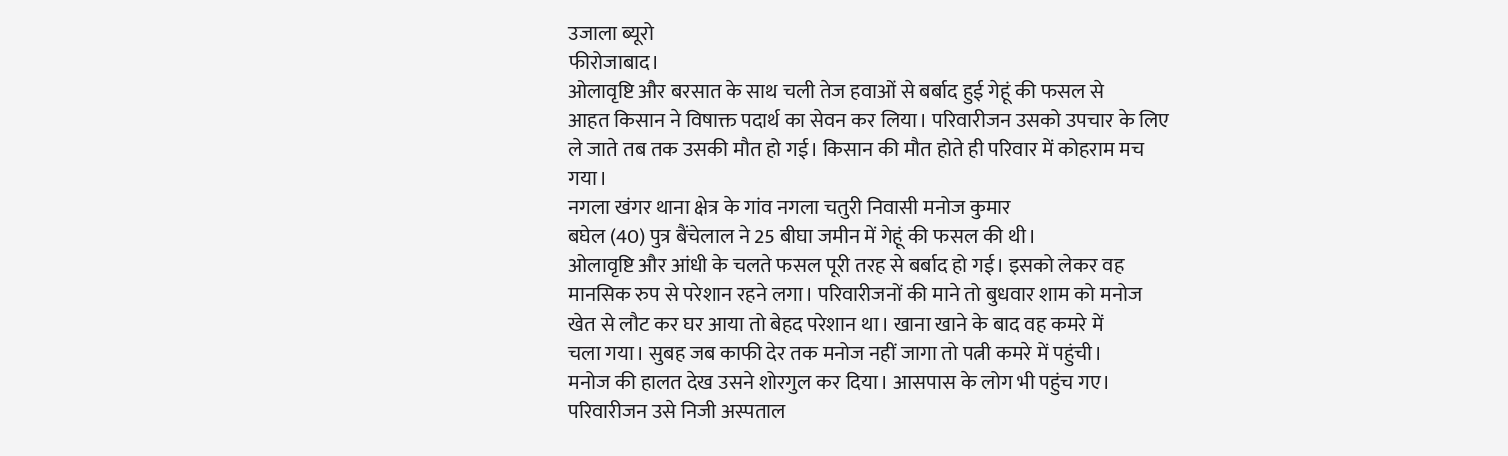उजाला ब्यूरो
फीरोजाबाद।
ओलावृष्टि और बरसात के साथ चली तेज हवाओं से बर्बाद हुई गेहूं की फसल से
आहत किसान ने विषाक्त पदार्थ का सेवन कर लिया। परिवारीजन उसको उपचार के लिए
ले जाते तब तक उसकी मौत हो गई। किसान की मौत होते ही परिवार में कोहराम मच
गया।
नगला खंगर थाना क्षेत्र के गांव नगला चतुरी निवासी मनोज कुमार
बघेल (40) पुत्र बैंचेलाल ने 25 बीघा जमीन में गेहूं की फसल की थी।
ओलावृष्टि और आंधी के चलते फसल पूरी तरह से बर्बाद हो गई। इसको लेकर वह
मानसिक रुप से परेशान रहने लगा। परिवारीजनों की माने तो बुधवार शाम को मनोज
खेत से लौट कर घर आया तो बेहद परेशान था। खाना खाने के बाद वह कमरे में
चला गया। सुबह जब काफी देर तक मनोज नहीं जागा तो पत्नी कमरे में पहुंची।
मनोज की हालत देख उसने शोरगुल कर दिया। आसपास के लोग भी पहुंच गए।
परिवारीजन उसे निजी अस्पताल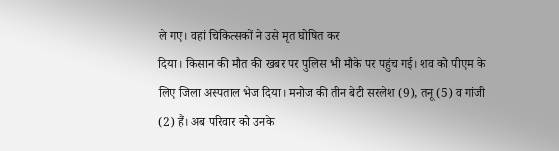ले गए। वहां चिकित्सकों ने उसे मृत घोषित कर
दिया। किसान की मौत की खबर पर पुलिस भी मौके पर पहुंच गई। शव को पीएम के
लिए जिला अस्पताल भेज दिया। मनोज की तीन बेटी सरलेश (9), तनू (5) व गांजी
(2) हैं। अब परिवार को उनके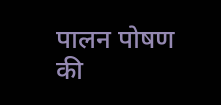पालन पोषण की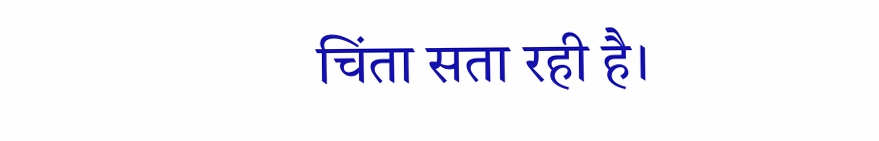चिंता सता रही है।